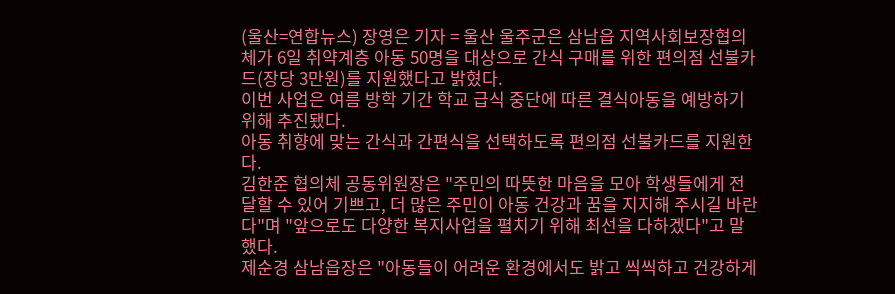(울산=연합뉴스) 장영은 기자 = 울산 울주군은 삼남읍 지역사회보장협의체가 6일 취약계층 아동 50명을 대상으로 간식 구매를 위한 편의점 선불카드(장당 3만원)를 지원했다고 밝혔다.
이번 사업은 여름 방학 기간 학교 급식 중단에 따른 결식아동을 예방하기 위해 추진됐다.
아동 취향에 맞는 간식과 간편식을 선택하도록 편의점 선불카드를 지원한다.
김한준 협의체 공동위원장은 "주민의 따뜻한 마음을 모아 학생들에게 전달할 수 있어 기쁘고, 더 많은 주민이 아동 건강과 꿈을 지지해 주시길 바란다"며 "앞으로도 다양한 복지사업을 펼치기 위해 최선을 다하겠다"고 말했다.
제순경 삼남읍장은 "아동들이 어려운 환경에서도 밝고 씩씩하고 건강하게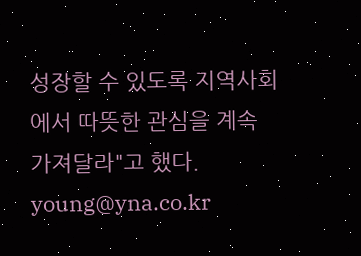성장할 수 있도록 지역사회에서 따뜻한 관심을 계속 가져달라"고 했다.
young@yna.co.kr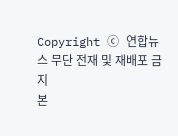Copyright ⓒ 연합뉴스 무단 전재 및 재배포 금지
본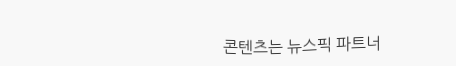콘텐츠는 뉴스픽 파트너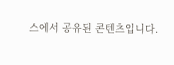스에서 공유된 콘텐츠입니다.